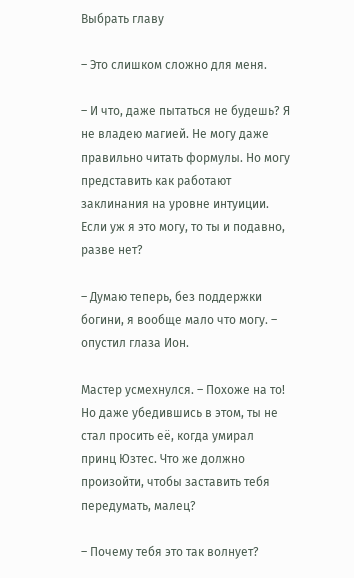Выбрать главу

– Это слишком сложно для меня.

– И что, даже пытаться не будешь? Я не владею магией. Не могу даже правильно читать формулы. Но могу представить как работают заклинания на уровне интуиции. Если уж я это могу, то ты и подавно, разве нет?

– Думаю теперь, без поддержки богини, я вообще мало что могу. – опустил глаза Ион.

Мастер усмехнулся. – Похоже на то! Но даже убедившись в этом, ты не стал просить её, когда умирал принц Юзтес. Что же должно произойти, чтобы заставить тебя передумать, малец?

– Почему тебя это так волнует?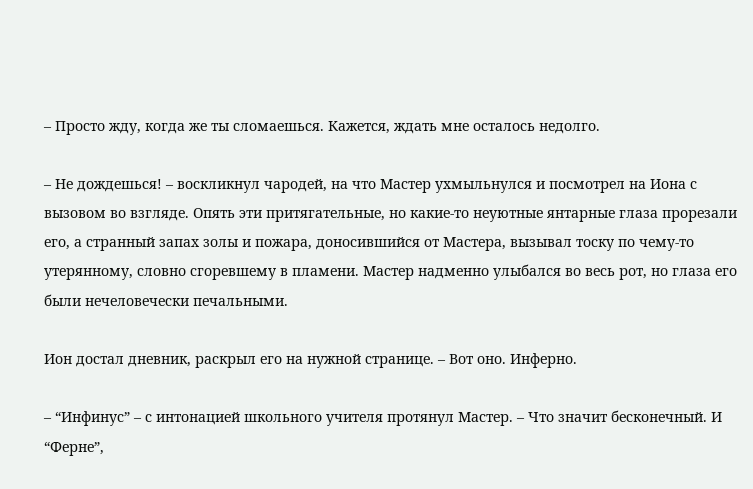– Просто жду, когда же ты сломаешься. Кажется, ждать мне осталось недолго.

– Не дождешься! – воскликнул чародей, на что Мастер ухмыльнулся и посмотрел на Иона с вызовом во взгляде. Опять эти притягательные, но какие-то неуютные янтарные глаза прорезали его, а странный запах золы и пожара, доносившийся от Мастера, вызывал тоску по чему-то утерянному, словно сгоревшему в пламени. Мастер надменно улыбался во весь рот, но глаза его были нечеловечески печальными.

Ион достал дневник, раскрыл его на нужной странице. – Вот оно. Инферно.

– “Инфинус” – с интонацией школьного учителя протянул Мастер. – Что значит бесконечный. И “Ферне”,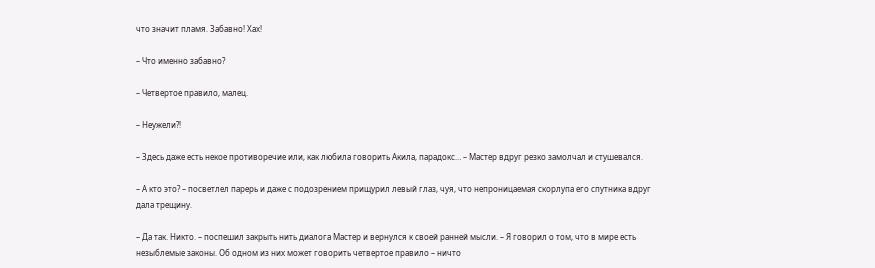что значит пламя. Забавно! Хах!

– Что именно забавно?

– Четвертое правило, малец.

– Неужели?!

– Здесь даже есть некое противоречие или, как любила говорить Акила, парадокс… – Мастер вдруг резко замолчал и стушевался.

– А кто это? – посветлел парерь и даже с подозрением прищурил левый глаз, чуя, что непроницаемая скорлупа его спутника вдруг дала трещину.

– Да так. Никто. – поспешил закрыть нить диалога Мастер и вернулся к своей ранней мысли. – Я говорил о том, что в мире есть незыблемые законы. Об одном из них может говорить четвертое правило – ничто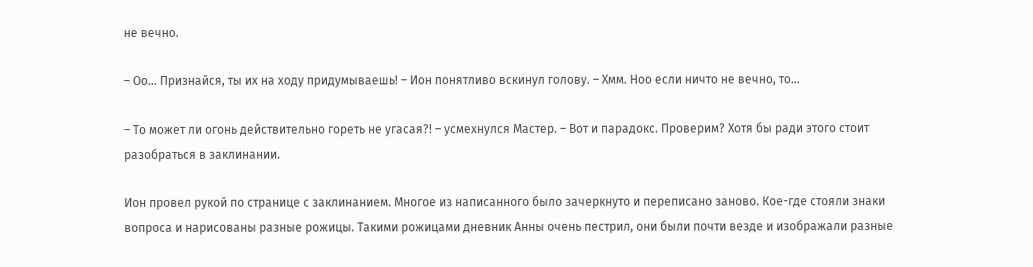не вечно.

– Оо… Признайся, ты их на ходу придумываешь! – Ион понятливо вскинул голову. – Хмм. Ноо если ничто не вечно, то…

– То может ли огонь действительно гореть не угасая?! – усмехнулся Мастер. – Вот и парадокс. Проверим? Хотя бы ради этого стоит разобраться в заклинании.

Ион провел рукой по странице с заклинанием. Многое из написанного было зачеркнуто и переписано заново. Кое-где стояли знаки вопроса и нарисованы разные рожицы. Такими рожицами дневник Анны очень пестрил, они были почти везде и изображали разные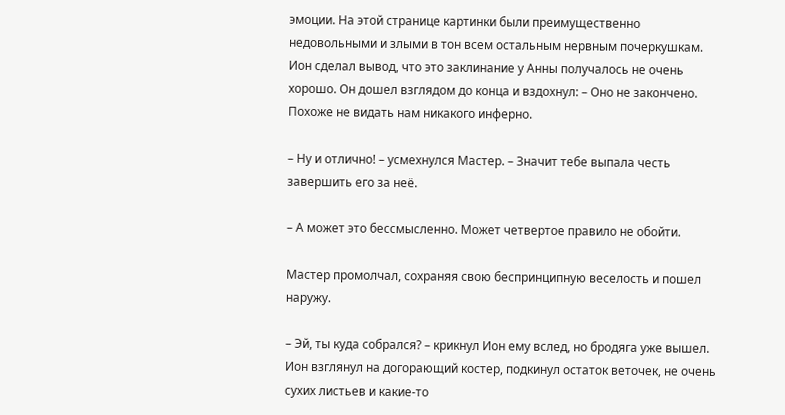эмоции. На этой странице картинки были преимущественно недовольными и злыми в тон всем остальным нервным почеркушкам. Ион сделал вывод, что это заклинание у Анны получалось не очень хорошо. Он дошел взглядом до конца и вздохнул: – Оно не закончено. Похоже не видать нам никакого инферно.

– Ну и отлично! – усмехнулся Мастер. – Значит тебе выпала честь завершить его за неë.

– А может это бессмысленно. Может четвертое правило не обойти.

Мастер промолчал, сохраняя свою беспринципную веселость и пошел наружу.

– Эй, ты куда собрался? – крикнул Ион ему вслед, но бродяга уже вышел. Ион взглянул на догорающий костер, подкинул остаток веточек, не очень сухих листьев и какие-то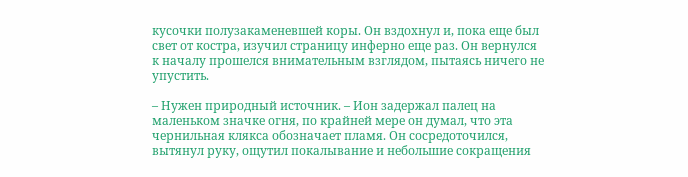кусочки полузакаменевшей коры. Он вздохнул и, пока еще был свет от костра, изучил страницу инферно еще раз. Он вернулся к началу прошелся внимательным взглядом, пытаясь ничего не упустить.

– Нужен природный источник. – Ион задержал палец на маленьком значке огня, по крайней мере он думал, что эта чернильная клякса обозначает пламя. Он сосредоточился, вытянул руку, ощутил покалывание и небольшие сокращения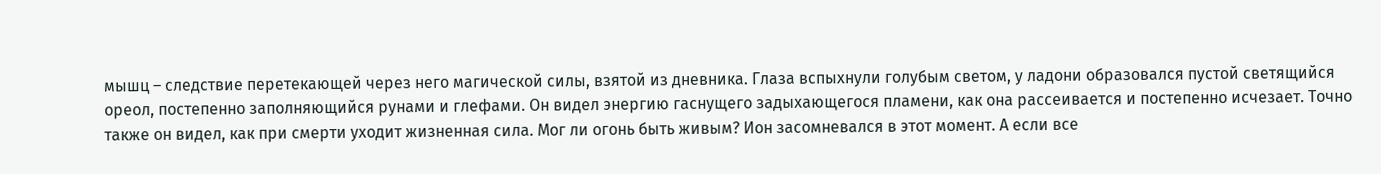мышц – следствие перетекающей через него магической силы, взятой из дневника. Глаза вспыхнули голубым светом, у ладони образовался пустой светящийся ореол, постепенно заполняющийся рунами и глефами. Он видел энергию гаснущего задыхающегося пламени, как она рассеивается и постепенно исчезает. Точно также он видел, как при смерти уходит жизненная сила. Мог ли огонь быть живым? Ион засомневался в этот момент. А если все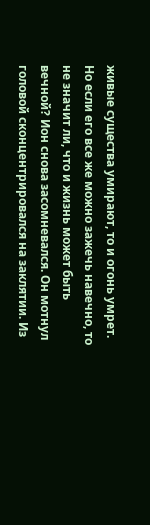живые существа умирают, то и огонь умрет. Но если его все же можно зажечь навечно, то не значит ли, что и жизнь может быть вечной? Ион снова засомневался. Он мотнул головой сконцентрировался на заклятии. Из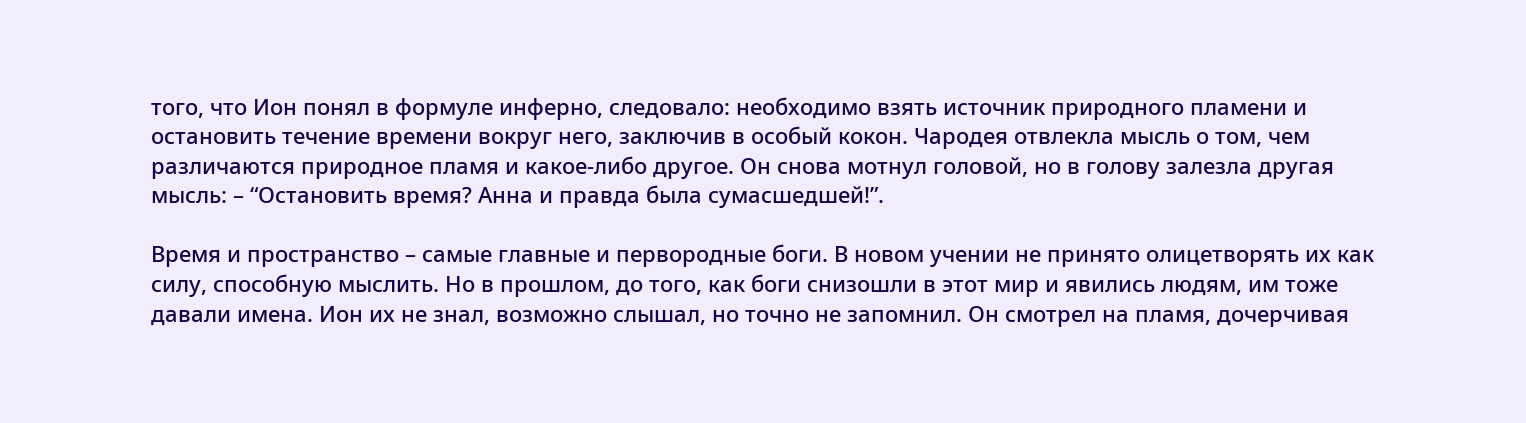того, что Ион понял в формуле инферно, следовало: необходимо взять источник природного пламени и остановить течение времени вокруг него, заключив в особый кокон. Чародея отвлекла мысль о том, чем различаются природное пламя и какое-либо другое. Он снова мотнул головой, но в голову залезла другая мысль: – “Остановить время? Анна и правда была сумасшедшей!”.

Время и пространство – самые главные и первородные боги. В новом учении не принято олицетворять их как силу, способную мыслить. Но в прошлом, до того, как боги снизошли в этот мир и явились людям, им тоже давали имена. Ион их не знал, возможно слышал, но точно не запомнил. Он смотрел на пламя, дочерчивая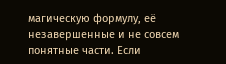магическую формулу, еë незавершенные и не совсем понятные части. Если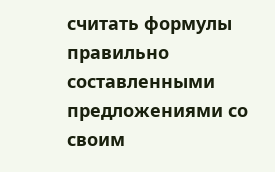считать формулы правильно составленными предложениями со своим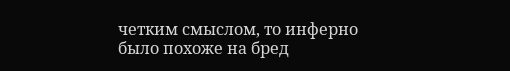четким смыслом, то инферно было похоже на бред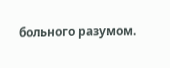больного разумом.